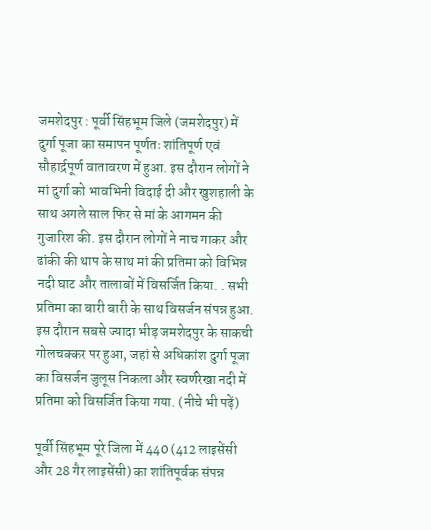जमशेदपुर : पूर्वी सिंहभूम जिले (जमशेदपुर) में दुर्गा पूजा का समापन पूर्णतः शांतिपूर्ण एवं सौहार्द्रपूर्ण वातावरण में हुआ. इस दौरान लोगों ने मां दुर्गा को भावभिनी विदाई दी और खुशहाली के साथ अगले साल फिर से मां के आगमन की गुजारिश की. इस दौरान लोगों ने नाच गाकर और ढांकी की थाप के साथ मां की प्रतिमा को विभिन्न नदी घाट और तालाबों में विसर्जित किया. . सभी प्रतिमा का बारी बारी के साथ विसर्जन संपन्न हुआ. इस दौरान सबसे ज्यादा भीड़ जमशेदपुर के साकची गोलचक्कर पर हुआ, जहां से अधिकांश दुर्गा पूजा का विसर्जन जुलूस निकला और स्वर्णरेखा नदी में प्रतिमा को विसर्जित किया गया. (नीचे भी पढ़ें)

पूर्वी सिंहभूम पूरे जिला में 440 (412 लाइसेंसी और 28 गैर लाइसेंसी) का शांतिपूर्वक संपन्न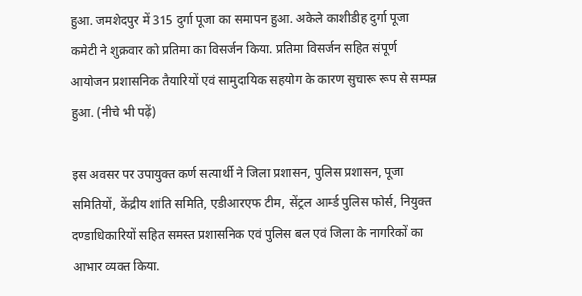हुआ. जमशेदपुर में 315 दुर्गा पूजा का समापन हुआ. अकेले काशीडीह दुर्गा पूजा कमेटी ने शुक्रवार को प्रतिमा का विसर्जन किया. प्रतिमा विसर्जन सहित संपूर्ण आयोजन प्रशासनिक तैयारियों एवं सामुदायिक सहयोग के कारण सुचारू रूप से सम्पन्न हुआ. (नीचे भी पढ़ें)

इस अवसर पर उपायुक्त कर्ण सत्यार्थी ने जिला प्रशासन, पुलिस प्रशासन, पूजा समितियों, केंद्रीय शांति समिति, एडीआरएफ टीम, सेंट्रल आर्म्ड पुलिस फोर्स, नियुक्त दण्डाधिकारियों सहित समस्त प्रशासनिक एवं पुलिस बल एवं जिला के नागरिकों का आभार व्यक्त किया.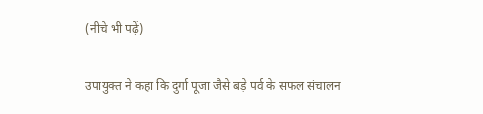(नीचे भी पढ़ें)

उपायुक्त ने कहा कि दुर्गा पूजा जैसे बड़े पर्व के सफल संचालन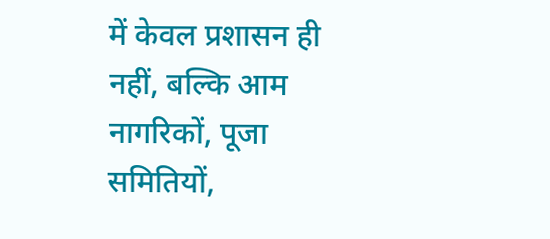में केवल प्रशासन ही नहीं, बल्कि आम नागरिकों, पूजा समितियों,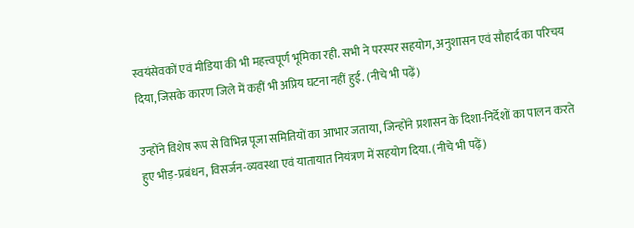स्वयंसेवकों एवं मीडिया की भी महत्त्वपूर्ण भूमिका रही. सभी ने परस्पर सहयोग, अनुशासन एवं सौहार्द का परिचय दिया, जिसके कारण जिले में कहीं भी अप्रिय घटना नहीं हुई. (नीचे भी पढ़ें)

उन्होंने विशेष रूप से विभिन्न पूजा समितियों का आभार जताया, जिन्होंने प्रशासन के दिशा-निर्देशों का पालन करते हुए भीड़-प्रबंधन, विसर्जन-व्यवस्था एवं यातायात नियंत्रण में सहयोग दिया. (नीचे भी पढ़ें)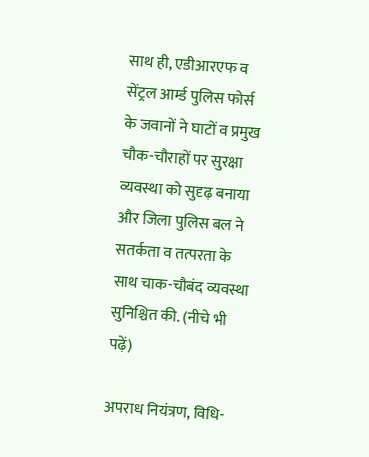साथ ही, एडीआरएफ व सेंट्रल आर्म्ड पुलिस फोर्स के जवानों ने घाटों व प्रमुख चौक-चौराहों पर सुरक्षा व्यवस्था को सुदृढ़ बनाया और जिला पुलिस बल ने सतर्कता व तत्परता के साथ चाक-चौबंद व्यवस्था सुनिश्चित की. (नीचे भी पढ़ें)

अपराध नियंत्रण, विधि-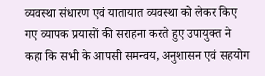व्यवस्था संधारण एवं यातायात व्यवस्था को लेकर किए गए व्यापक प्रयासों की सराहना करते हुए उपायुक्त ने कहा कि सभी के आपसी समन्वय, अनुशासन एवं सहयोग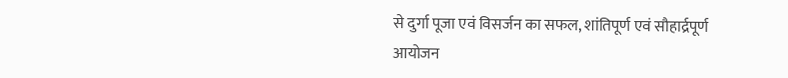से दुर्गा पूजा एवं विसर्जन का सफल, शांतिपूर्ण एवं सौहार्द्रपूर्ण आयोजन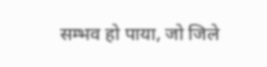सम्भव हो पाया, जो जिले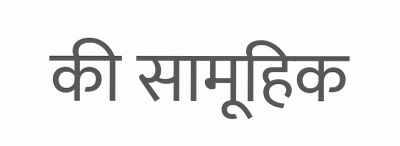की सामूहिक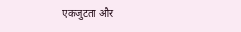एकजुटता और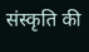संस्कृति की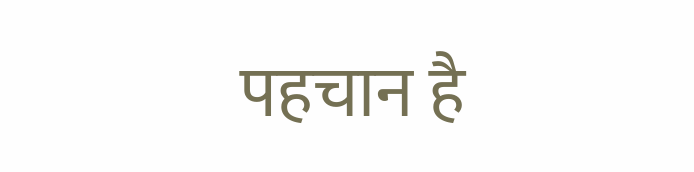पहचान है